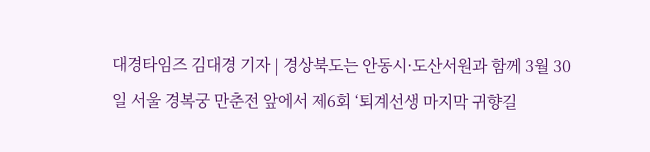대경타임즈 김대경 기자 | 경상북도는 안동시·도산서원과 함께 3월 30일 서울 경복궁 만춘전 앞에서 제6회 ‘퇴계선생 마지막 귀향길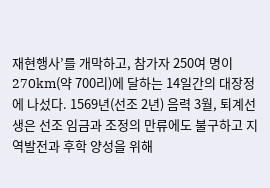재현행사’를 개막하고, 참가자 250여 명이 270km(약 700리)에 달하는 14일간의 대장정에 나섰다. 1569년(선조 2년) 음력 3월, 퇴계선생은 선조 임금과 조정의 만류에도 불구하고 지역발전과 후학 양성을 위해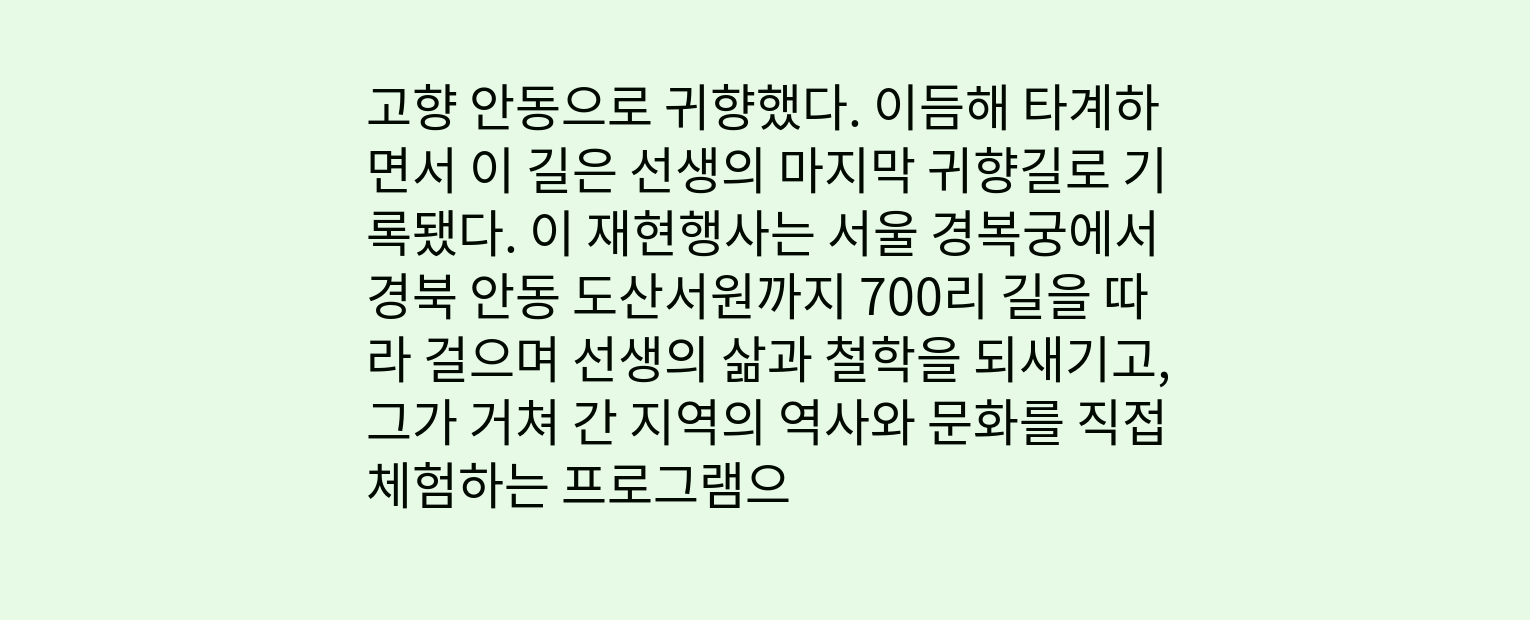고향 안동으로 귀향했다. 이듬해 타계하면서 이 길은 선생의 마지막 귀향길로 기록됐다. 이 재현행사는 서울 경복궁에서 경북 안동 도산서원까지 700리 길을 따라 걸으며 선생의 삶과 철학을 되새기고, 그가 거쳐 간 지역의 역사와 문화를 직접 체험하는 프로그램으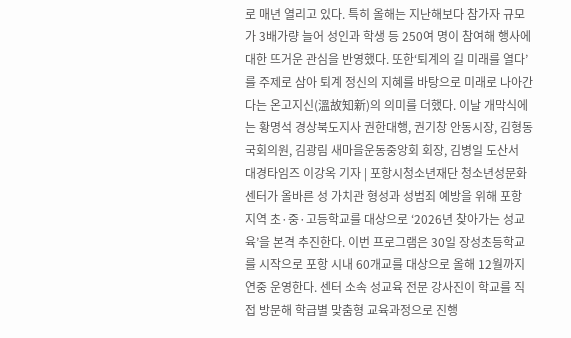로 매년 열리고 있다. 특히 올해는 지난해보다 참가자 규모가 3배가량 늘어 성인과 학생 등 250여 명이 참여해 행사에 대한 뜨거운 관심을 반영했다. 또한‘퇴계의 길 미래를 열다’를 주제로 삼아 퇴계 정신의 지혜를 바탕으로 미래로 나아간다는 온고지신(溫故知新)의 의미를 더했다. 이날 개막식에는 황명석 경상북도지사 권한대행, 권기창 안동시장, 김형동 국회의원, 김광림 새마을운동중앙회 회장, 김병일 도산서
대경타임즈 이강옥 기자 | 포항시청소년재단 청소년성문화센터가 올바른 성 가치관 형성과 성범죄 예방을 위해 포항 지역 초·중·고등학교를 대상으로 ‘2026년 찾아가는 성교육’을 본격 추진한다. 이번 프로그램은 30일 장성초등학교를 시작으로 포항 시내 60개교를 대상으로 올해 12월까지 연중 운영한다. 센터 소속 성교육 전문 강사진이 학교를 직접 방문해 학급별 맞춤형 교육과정으로 진행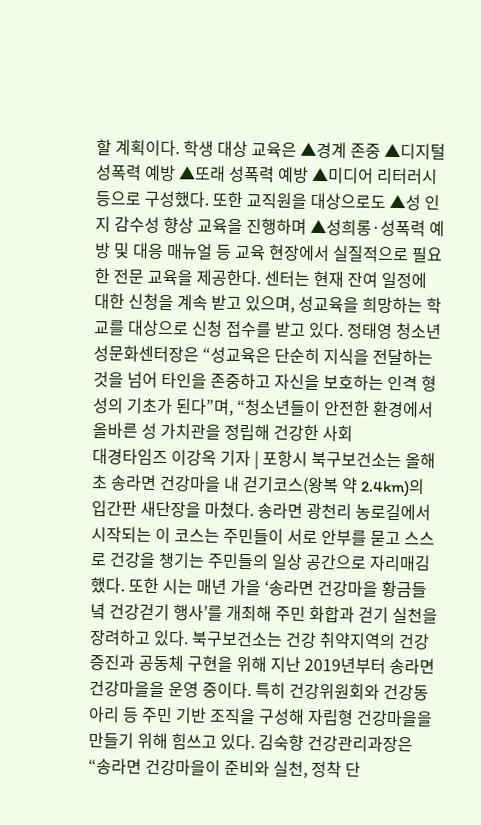할 계획이다. 학생 대상 교육은 ▲경계 존중 ▲디지털 성폭력 예방 ▲또래 성폭력 예방 ▲미디어 리터러시 등으로 구성했다. 또한 교직원을 대상으로도 ▲성 인지 감수성 향상 교육을 진행하며 ▲성희롱·성폭력 예방 및 대응 매뉴얼 등 교육 현장에서 실질적으로 필요한 전문 교육을 제공한다. 센터는 현재 잔여 일정에 대한 신청을 계속 받고 있으며, 성교육을 희망하는 학교를 대상으로 신청 접수를 받고 있다. 정태영 청소년성문화센터장은 “성교육은 단순히 지식을 전달하는 것을 넘어 타인을 존중하고 자신을 보호하는 인격 형성의 기초가 된다”며, “청소년들이 안전한 환경에서 올바른 성 가치관을 정립해 건강한 사회
대경타임즈 이강옥 기자 | 포항시 북구보건소는 올해 초 송라면 건강마을 내 걷기코스(왕복 약 2.4km)의 입간판 새단장을 마쳤다. 송라면 광천리 농로길에서 시작되는 이 코스는 주민들이 서로 안부를 묻고 스스로 건강을 챙기는 주민들의 일상 공간으로 자리매김했다. 또한 시는 매년 가을 ‘송라면 건강마을 황금들녘 건강걷기 행사’를 개최해 주민 화합과 걷기 실천을 장려하고 있다. 북구보건소는 건강 취약지역의 건강 증진과 공동체 구현을 위해 지난 2019년부터 송라면 건강마을을 운영 중이다. 특히 건강위원회와 건강동아리 등 주민 기반 조직을 구성해 자립형 건강마을을 만들기 위해 힘쓰고 있다. 김숙향 건강관리과장은 “송라면 건강마을이 준비와 실천, 정착 단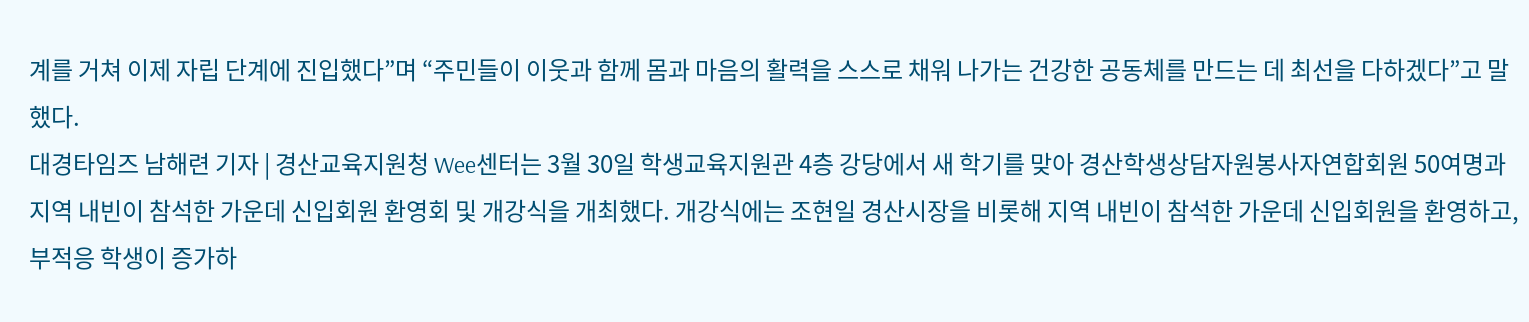계를 거쳐 이제 자립 단계에 진입했다”며 “주민들이 이웃과 함께 몸과 마음의 활력을 스스로 채워 나가는 건강한 공동체를 만드는 데 최선을 다하겠다”고 말했다.
대경타임즈 남해련 기자 | 경산교육지원청 Wee센터는 3월 30일 학생교육지원관 4층 강당에서 새 학기를 맞아 경산학생상담자원봉사자연합회원 50여명과 지역 내빈이 참석한 가운데 신입회원 환영회 및 개강식을 개최했다. 개강식에는 조현일 경산시장을 비롯해 지역 내빈이 참석한 가운데 신입회원을 환영하고, 부적응 학생이 증가하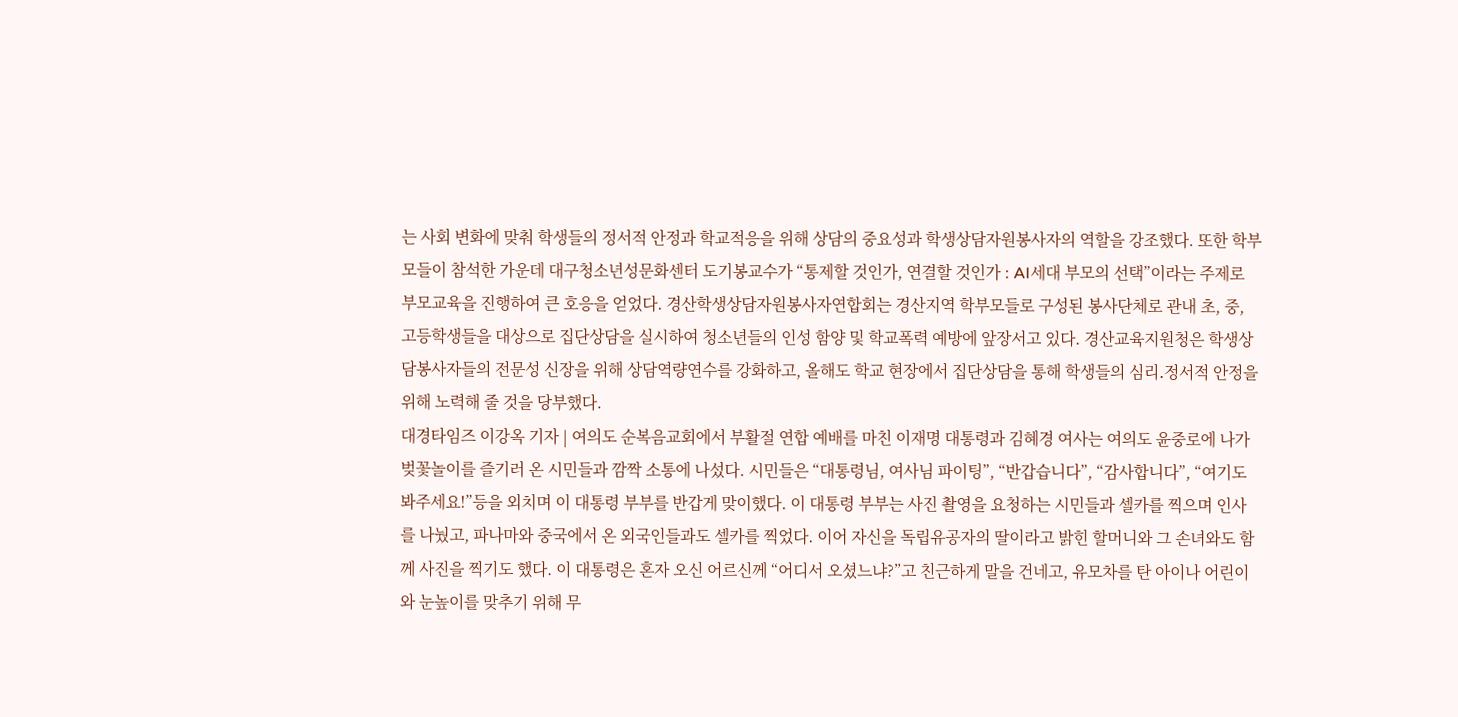는 사회 변화에 맞춰 학생들의 정서적 안정과 학교적응을 위해 상담의 중요성과 학생상담자원봉사자의 역할을 강조했다. 또한 학부모들이 참석한 가운데 대구청소년성문화센터 도기봉교수가 “통제할 것인가, 연결할 것인가 : AI세대 부모의 선택”이라는 주제로 부모교육을 진행하여 큰 호응을 얻었다. 경산학생상담자원봉사자연합회는 경산지역 학부모들로 구성된 봉사단체로 관내 초, 중, 고등학생들을 대상으로 집단상담을 실시하여 청소년들의 인성 함양 및 학교폭력 예방에 앞장서고 있다. 경산교육지원청은 학생상담봉사자들의 전문성 신장을 위해 상담역량연수를 강화하고, 올해도 학교 현장에서 집단상담을 통해 학생들의 심리․정서적 안정을 위해 노력해 줄 것을 당부했다.
대경타임즈 이강옥 기자 | 여의도 순복음교회에서 부활절 연합 예배를 마친 이재명 대통령과 김혜경 여사는 여의도 윤중로에 나가 벚꽃놀이를 즐기러 온 시민들과 깜짝 소통에 나섰다. 시민들은 “대통령님, 여사님 파이팅”, “반갑습니다”, “감사합니다”, “여기도 봐주세요!”등을 외치며 이 대통령 부부를 반갑게 맞이했다. 이 대통령 부부는 사진 촬영을 요청하는 시민들과 셀카를 찍으며 인사를 나눴고, 파나마와 중국에서 온 외국인들과도 셀카를 찍었다. 이어 자신을 독립유공자의 딸이라고 밝힌 할머니와 그 손녀와도 함께 사진을 찍기도 했다. 이 대통령은 혼자 오신 어르신께 “어디서 오셨느냐?”고 친근하게 말을 건네고, 유모차를 탄 아이나 어린이와 눈높이를 맞추기 위해 무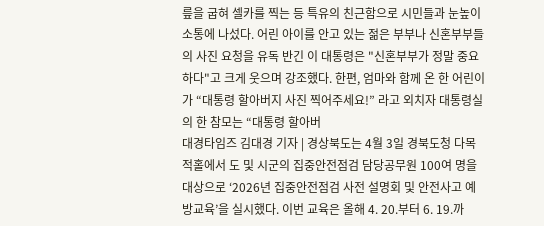릎을 굽혀 셀카를 찍는 등 특유의 친근함으로 시민들과 눈높이 소통에 나섰다. 어린 아이를 안고 있는 젊은 부부나 신혼부부들의 사진 요청을 유독 반긴 이 대통령은 "신혼부부가 정말 중요하다"고 크게 웃으며 강조했다. 한편, 엄마와 함께 온 한 어린이가 “대통령 할아버지 사진 찍어주세요!” 라고 외치자 대통령실의 한 참모는 “대통령 할아버
대경타임즈 김대경 기자 | 경상북도는 4월 3일 경북도청 다목적홀에서 도 및 시군의 집중안전점검 담당공무원 100여 명을 대상으로 ‘2026년 집중안전점검 사전 설명회 및 안전사고 예방교육’을 실시했다. 이번 교육은 올해 4. 20.부터 6. 19.까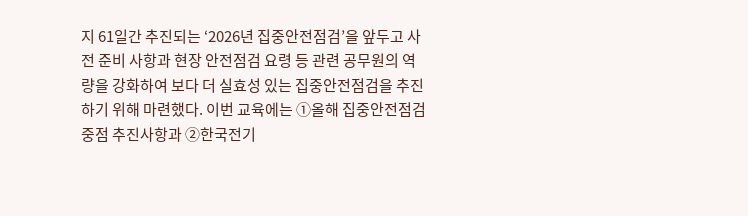지 61일간 추진되는 ‘2026년 집중안전점검’을 앞두고 사전 준비 사항과 현장 안전점검 요령 등 관련 공무원의 역량을 강화하여 보다 더 실효성 있는 집중안전점검을 추진하기 위해 마련했다. 이번 교육에는 ①올해 집중안전점검 중점 추진사항과 ②한국전기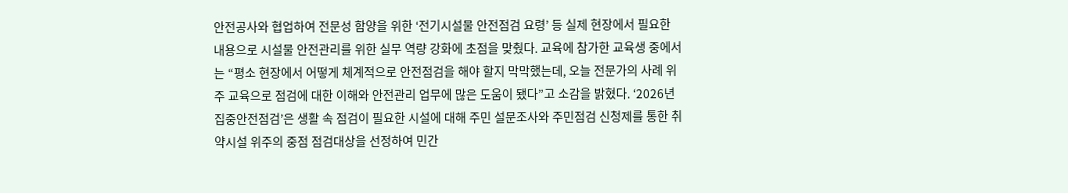안전공사와 협업하여 전문성 함양을 위한 ‘전기시설물 안전점검 요령’ 등 실제 현장에서 필요한 내용으로 시설물 안전관리를 위한 실무 역량 강화에 초점을 맞췄다. 교육에 참가한 교육생 중에서는 “평소 현장에서 어떻게 체계적으로 안전점검을 해야 할지 막막했는데, 오늘 전문가의 사례 위주 교육으로 점검에 대한 이해와 안전관리 업무에 많은 도움이 됐다”고 소감을 밝혔다. ‘2026년 집중안전점검’은 생활 속 점검이 필요한 시설에 대해 주민 설문조사와 주민점검 신청제를 통한 취약시설 위주의 중점 점검대상을 선정하여 민간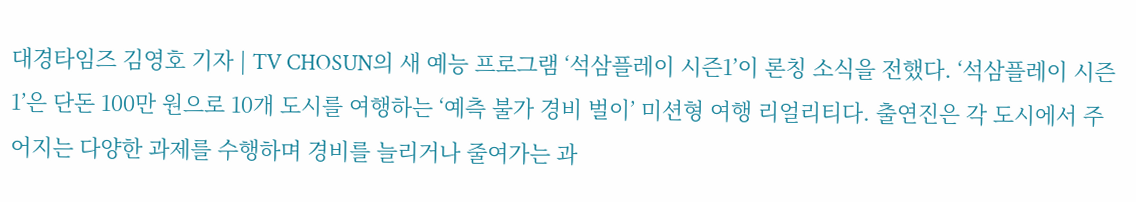대경타임즈 김영호 기자 | TV CHOSUN의 새 예능 프로그램 ‘석삼플레이 시즌1’이 론칭 소식을 전했다. ‘석삼플레이 시즌1’은 단돈 100만 원으로 10개 도시를 여행하는 ‘예측 불가 경비 벌이’ 미션형 여행 리얼리티다. 출연진은 각 도시에서 주어지는 다양한 과제를 수행하며 경비를 늘리거나 줄여가는 과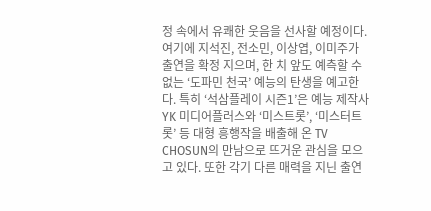정 속에서 유쾌한 웃음을 선사할 예정이다. 여기에 지석진, 전소민, 이상엽, 이미주가 출연을 확정 지으며, 한 치 앞도 예측할 수 없는 ‘도파민 천국’ 예능의 탄생을 예고한다. 특히 ‘석삼플레이 시즌1’은 예능 제작사 YK 미디어플러스와 ‘미스트롯’, ‘미스터트롯’ 등 대형 흥행작을 배출해 온 TV CHOSUN의 만남으로 뜨거운 관심을 모으고 있다. 또한 각기 다른 매력을 지닌 출연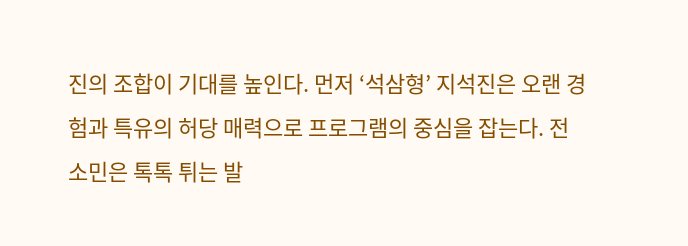진의 조합이 기대를 높인다. 먼저 ‘석삼형’ 지석진은 오랜 경험과 특유의 허당 매력으로 프로그램의 중심을 잡는다. 전소민은 톡톡 튀는 발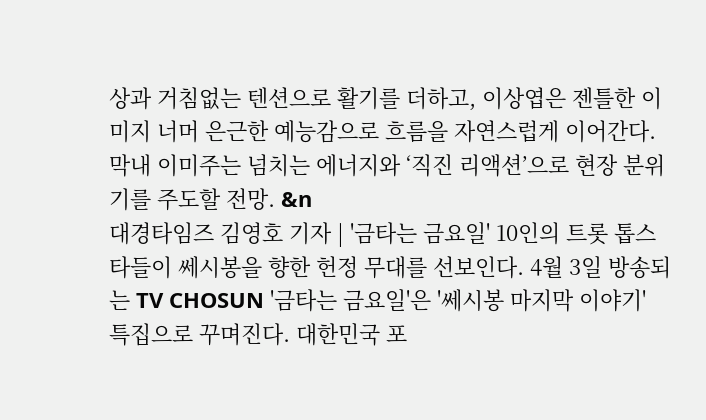상과 거침없는 텐션으로 활기를 더하고, 이상엽은 젠틀한 이미지 너머 은근한 예능감으로 흐름을 자연스럽게 이어간다. 막내 이미주는 넘치는 에너지와 ‘직진 리액션’으로 현장 분위기를 주도할 전망. &n
대경타임즈 김영호 기자 | '금타는 금요일' 10인의 트롯 톱스타들이 쎄시봉을 향한 헌정 무대를 선보인다. 4월 3일 방송되는 TV CHOSUN '금타는 금요일'은 '쎄시봉 마지막 이야기' 특집으로 꾸며진다. 대한민국 포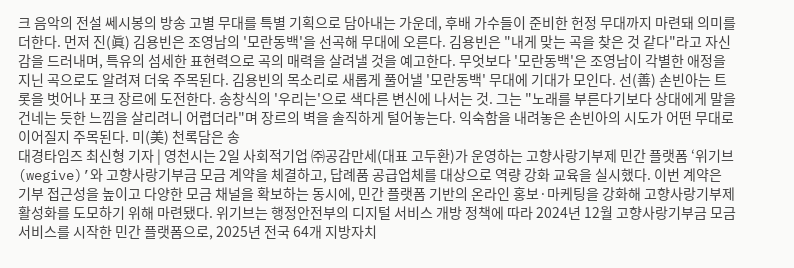크 음악의 전설 쎄시봉의 방송 고별 무대를 특별 기획으로 담아내는 가운데, 후배 가수들이 준비한 헌정 무대까지 마련돼 의미를 더한다. 먼저 진(眞) 김용빈은 조영남의 '모란동백'을 선곡해 무대에 오른다. 김용빈은 "내게 맞는 곡을 찾은 것 같다"라고 자신감을 드러내며, 특유의 섬세한 표현력으로 곡의 매력을 살려낼 것을 예고한다. 무엇보다 '모란동백'은 조영남이 각별한 애정을 지닌 곡으로도 알려져 더욱 주목된다. 김용빈의 목소리로 새롭게 풀어낼 '모란동백' 무대에 기대가 모인다. 선(善) 손빈아는 트롯을 벗어나 포크 장르에 도전한다. 송창식의 '우리는'으로 색다른 변신에 나서는 것. 그는 "노래를 부른다기보다 상대에게 말을 건네는 듯한 느낌을 살리려니 어렵더라"며 장르의 벽을 솔직하게 털어놓는다. 익숙함을 내려놓은 손빈아의 시도가 어떤 무대로 이어질지 주목된다. 미(美) 천록담은 송
대경타임즈 최신형 기자 | 영천시는 2일 사회적기업 ㈜공감만세(대표 고두환)가 운영하는 고향사랑기부제 민간 플랫폼 ‘위기브(wegive)’와 고향사랑기부금 모금 계약을 체결하고, 답례품 공급업체를 대상으로 역량 강화 교육을 실시했다. 이번 계약은 기부 접근성을 높이고 다양한 모금 채널을 확보하는 동시에, 민간 플랫폼 기반의 온라인 홍보·마케팅을 강화해 고향사랑기부제 활성화를 도모하기 위해 마련됐다. 위기브는 행정안전부의 디지털 서비스 개방 정책에 따라 2024년 12월 고향사랑기부금 모금 서비스를 시작한 민간 플랫폼으로, 2025년 전국 64개 지방자치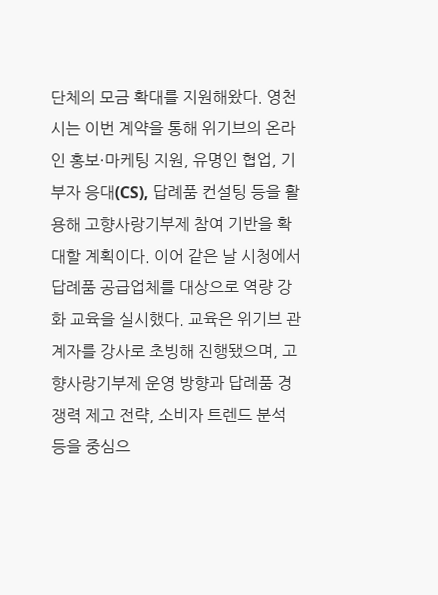단체의 모금 확대를 지원해왔다. 영천시는 이번 계약을 통해 위기브의 온라인 홍보·마케팅 지원, 유명인 협업, 기부자 응대(CS), 답례품 컨설팅 등을 활용해 고향사랑기부제 참여 기반을 확대할 계획이다. 이어 같은 날 시청에서 답례품 공급업체를 대상으로 역량 강화 교육을 실시했다. 교육은 위기브 관계자를 강사로 초빙해 진행됐으며, 고향사랑기부제 운영 방향과 답례품 경쟁력 제고 전략, 소비자 트렌드 분석 등을 중심으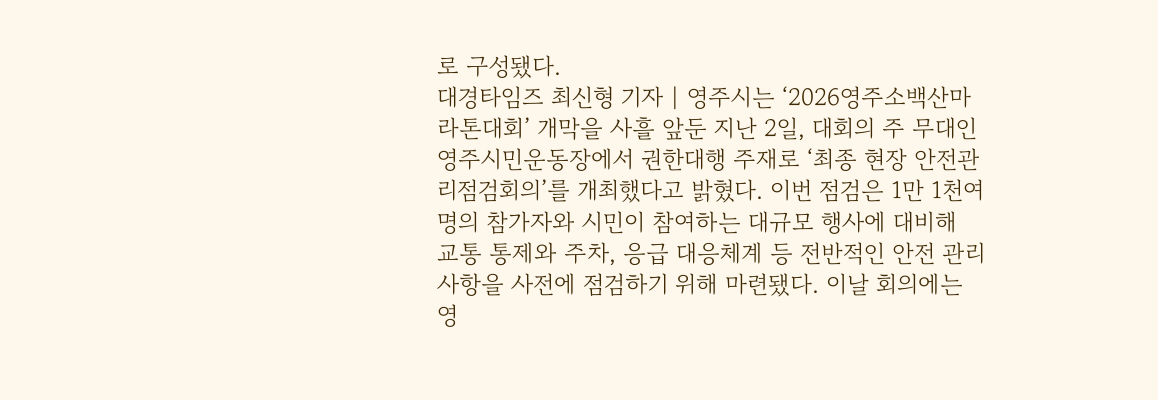로 구성됐다.
대경타임즈 최신형 기자 | 영주시는 ‘2026영주소백산마라톤대회’ 개막을 사흘 앞둔 지난 2일, 대회의 주 무대인 영주시민운동장에서 권한대행 주재로 ‘최종 현장 안전관리점검회의’를 개최했다고 밝혔다. 이번 점검은 1만 1천여 명의 참가자와 시민이 참여하는 대규모 행사에 대비해 교통 통제와 주차, 응급 대응체계 등 전반적인 안전 관리 사항을 사전에 점검하기 위해 마련됐다. 이날 회의에는 영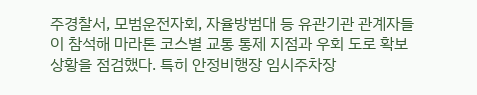주경찰서, 모범운전자회, 자율방범대 등 유관기관 관계자들이 참석해 마라톤 코스별 교통 통제 지점과 우회 도로 확보 상황을 점검했다. 특히 안정비행장 임시주차장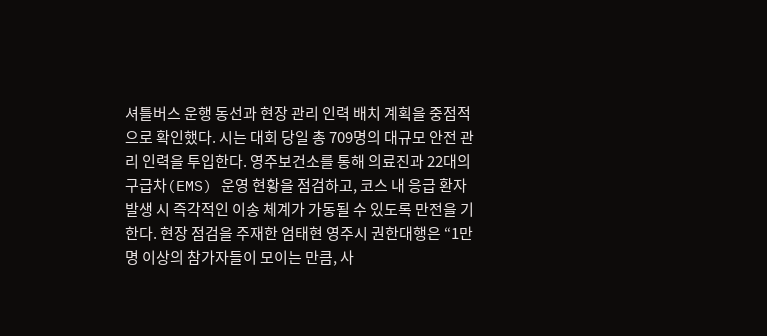셔틀버스 운행 동선과 현장 관리 인력 배치 계획을 중점적으로 확인했다. 시는 대회 당일 총 709명의 대규모 안전 관리 인력을 투입한다. 영주보건소를 통해 의료진과 22대의 구급차(EMS) 운영 현황을 점검하고, 코스 내 응급 환자 발생 시 즉각적인 이송 체계가 가동될 수 있도록 만전을 기한다. 현장 점검을 주재한 엄태현 영주시 권한대행은 “1만 명 이상의 참가자들이 모이는 만큼, 사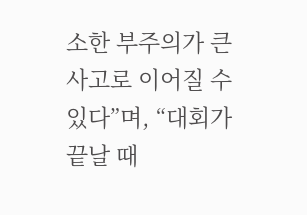소한 부주의가 큰 사고로 이어질 수 있다”며, “대회가 끝날 때